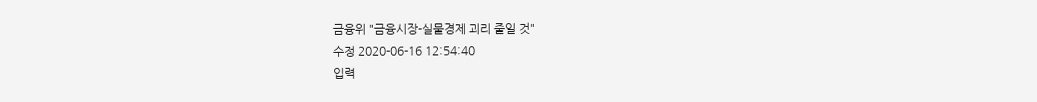금융위 "금융시장-실물경제 괴리 줄일 것"
수정 2020-06-16 12:54:40
입력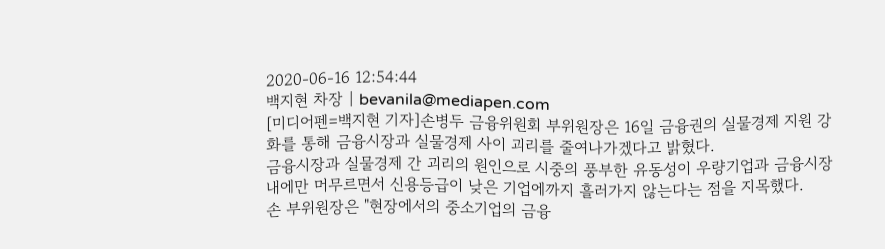2020-06-16 12:54:44
백지현 차장 | bevanila@mediapen.com
[미디어펜=백지현 기자]손병두 금융위원회 부위원장은 16일 금융권의 실물경제 지원 강화를 통해 금융시장과 실물경제 사이 괴리를 줄여나가겠다고 밝혔다.
금융시장과 실물경제 간 괴리의 원인으로 시중의 풍부한 유동성이 우량기업과 금융시장 내에만 머무르면서 신용등급이 낮은 기업에까지 흘러가지 않는다는 점을 지목했다.
손 부위원장은 "현장에서의 중소기업의 금융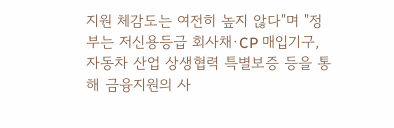지원 체감도는 여전히 높지 않다"며 "정부는 저신용등급 회사채·CP 매입기구, 자동차 산업 상생협력 특별보증 등을 통해 금융지원의 사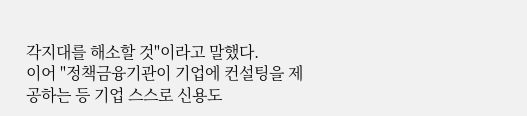각지대를 해소할 것"이라고 말했다.
이어 "정책금융기관이 기업에 컨설팅을 제공하는 등 기업 스스로 신용도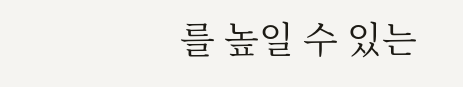를 높일 수 있는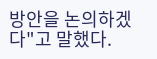방안을 논의하겠다"고 말했다.